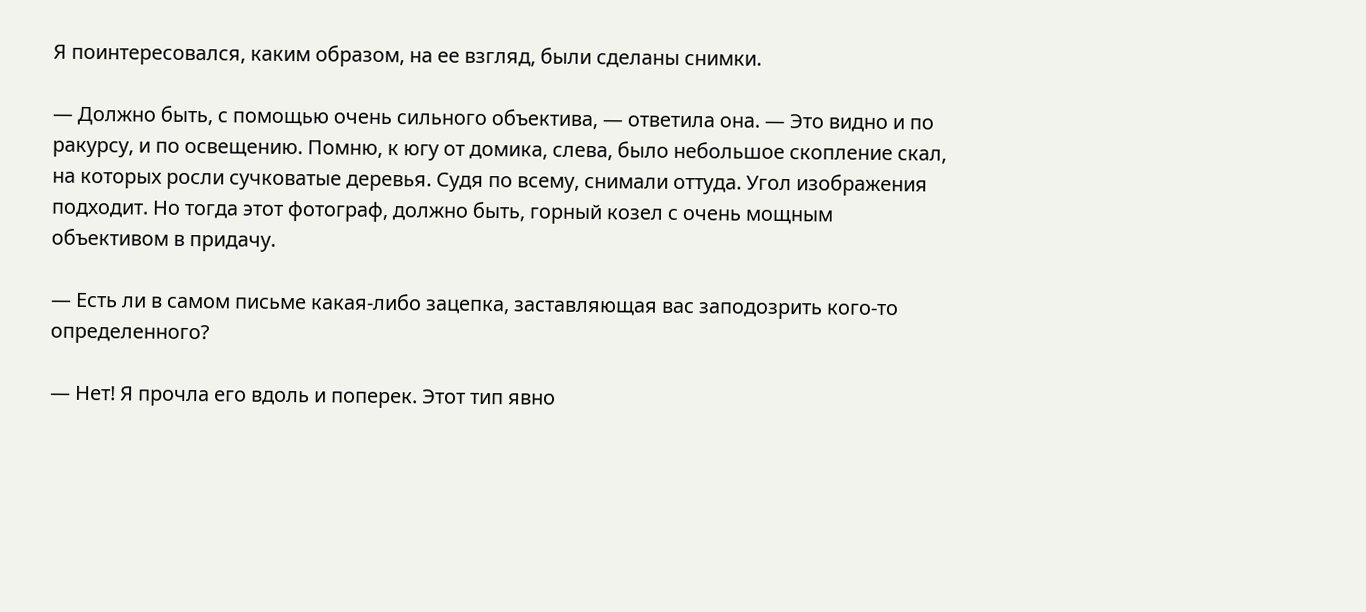Я поинтересовался, каким образом, на ее взгляд, были сделаны снимки.

— Должно быть, с помощью очень сильного объектива, — ответила она. — Это видно и по ракурсу, и по освещению. Помню, к югу от домика, слева, было небольшое скопление скал, на которых росли сучковатые деревья. Судя по всему, снимали оттуда. Угол изображения подходит. Но тогда этот фотограф, должно быть, горный козел с очень мощным объективом в придачу.

— Есть ли в самом письме какая-либо зацепка, заставляющая вас заподозрить кого-то определенного?

— Нет! Я прочла его вдоль и поперек. Этот тип явно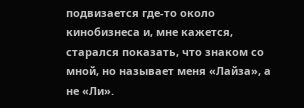подвизается где-то около кинобизнеса и, мне кажется, старался показать, что знаком со мной, но называет меня «Лайза», а не «Ли».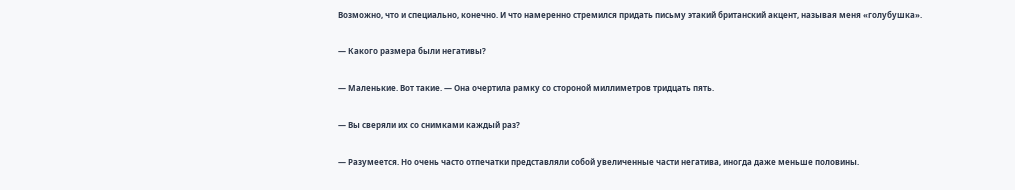Возможно, что и специально, конечно. И что намеренно стремился придать письму этакий британский акцент, называя меня «голубушка».

— Какого размера были негативы?

— Маленькие. Вот такие. — Она очертила рамку со стороной миллиметров тридцать пять.

— Вы сверяли их со снимками каждый раз?

— Разумеется. Но очень часто отпечатки представляли собой увеличенные части негатива, иногда даже меньше половины.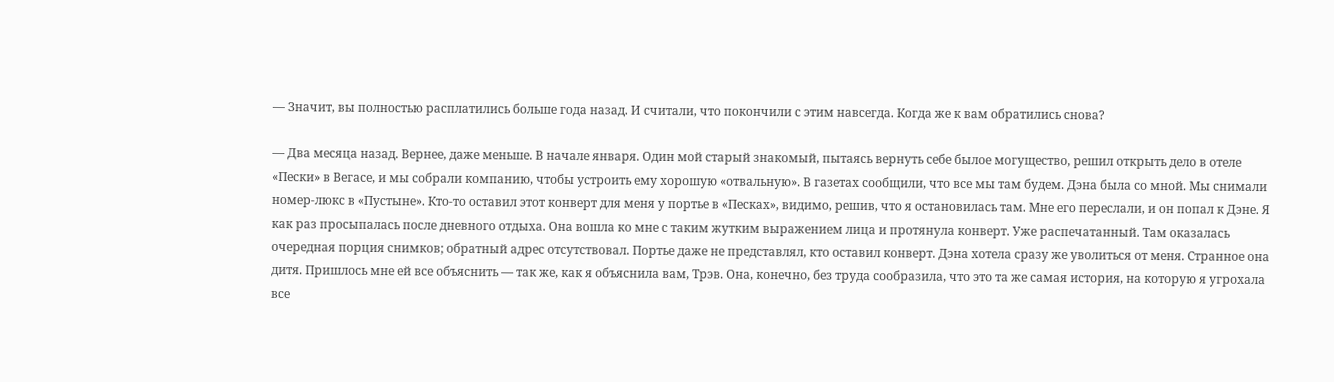— Значит, вы полностью расплатились больше года назад. И считали, что покончили с этим навсегда. Когда же к вам обратились снова?

— Два месяца назад. Вернее, даже меньше. В начале января. Один мой старый знакомый, пытаясь вернуть себе былое могущество, решил открыть дело в отеле «Пески» в Вегасе, и мы собрали компанию, чтобы устроить ему хорошую «отвальную». В газетах сообщили, что все мы там будем. Дэна была со мной. Мы снимали номер-люкс в «Пустыне». Кто-то оставил этот конверт для меня у портье в «Песках», видимо, решив, что я остановилась там. Мне его переслали, и он попал к Дэне. Я как раз просыпалась после дневного отдыха. Она вошла ко мне с таким жутким выражением лица и протянула конверт. Уже распечатанный. Там оказалась очередная порция снимков; обратный адрес отсутствовал. Портье даже не представлял, кто оставил конверт. Дэна хотела сразу же уволиться от меня. Странное она дитя. Пришлось мне ей все объяснить — так же, как я объяснила вам, Трэв. Она, конечно, без труда сообразила, что это та же самая история, на которую я угрохала все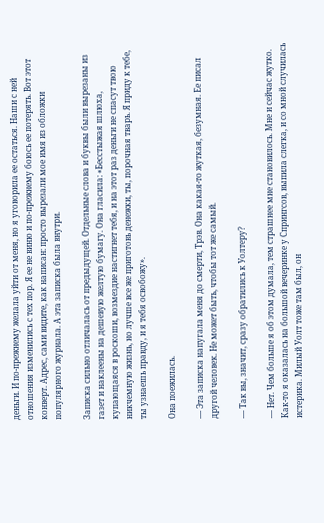деньги. И по-прежнему желала уйти от меня, но я уговорила ее остаться. Наши с ней отношения изменились с тех пор. Я ее не виню и по-прежнему боюсь ее потерять. Вот этот конверт. Адрес, сами видите, как написан: просто вырезали мое имя из обложки популярного журнала. А эта записка была внутри.

Записка сильно отличалась от предыдущей. Отдельные слова и буквы были вырезаны из газет и наклеены на дешевую желтую бумагу. Она гласила: «Бесстыжая шлюха, купающаяся в роскоши, возмездие настигнет тебя, и на этот раз деньги не спасут твою никчемную жизнь, но лучше все же приготовь денежки, ты, порочная тварь. Я приду к тебе, ты узнаешь правду, и я тебя освобожу».

Она поежилась.

— Эта записка напугала меня до смерти, Трэв. Она какая-то жуткая, безумная. Ее писал другой человек. Не может быть, чтобы тот же самый.

— Так вы, значит, сразу обратились к Уолтеру?

— Нет. Чем больше я об этом думала, тем страшнее мне становилось. Мне и сейчас жутко. Как-то я оказалась на большой вечеринке у Спрингсов, выпила слегка, и со мной случилась истерика. Милый Уолт тоже там был, он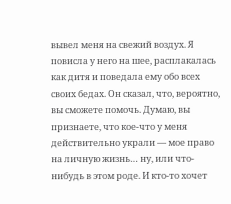вывел меня на свежий воздух. Я повисла у него на шее, расплакалась как дитя и поведала ему обо всех своих бедах. Он сказал, что, вероятно, вы сможете помочь. Думаю, вы признаете, что кое-что у меня действительно украли — мое право на личную жизнь… ну, или что-нибудь в этом роде. И кто-то хочет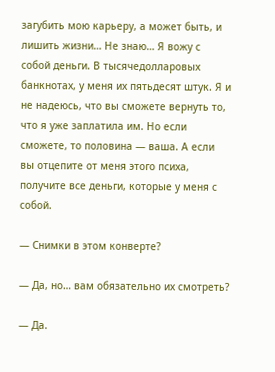загубить мою карьеру, а может быть, и лишить жизни… Не знаю… Я вожу с собой деньги. В тысячедолларовых банкнотах, у меня их пятьдесят штук. Я и не надеюсь, что вы сможете вернуть то, что я уже заплатила им. Но если сможете, то половина — ваша. А если вы отцепите от меня этого психа, получите все деньги, которые у меня с собой.

— Снимки в этом конверте?

— Да, но… вам обязательно их смотреть?

— Да.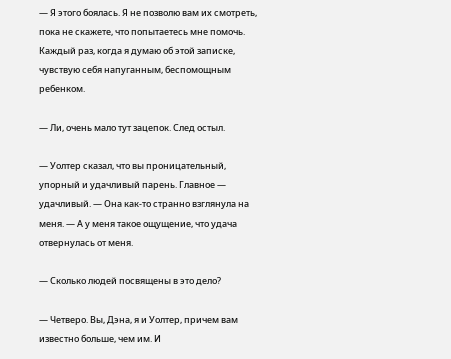— Я этого боялась. Я не позволю вам их смотреть, пока не скажете, что попытаетесь мне помочь. Каждый раз, когда я думаю об этой записке, чувствую себя напуганным, беспомощным ребенком.

— Ли, очень мало тут зацепок. След остыл.

— Уолтер сказал, что вы проницательный, упорный и удачливый парень. Главное — удачливый. — Она как-то странно взглянула на меня. — А у меня такое ощущение, что удача отвернулась от меня.

— Сколько людей посвящены в это дело?

— Четверо. Вы, Дэна, я и Уолтер, причем вам известно больше, чем им. И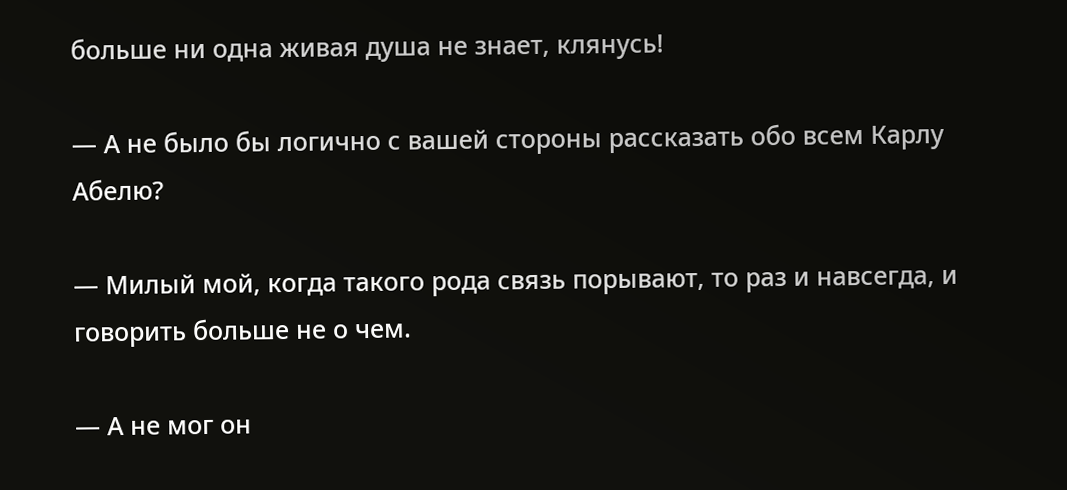больше ни одна живая душа не знает, клянусь!

— А не было бы логично с вашей стороны рассказать обо всем Карлу Абелю?

— Милый мой, когда такого рода связь порывают, то раз и навсегда, и говорить больше не о чем.

— А не мог он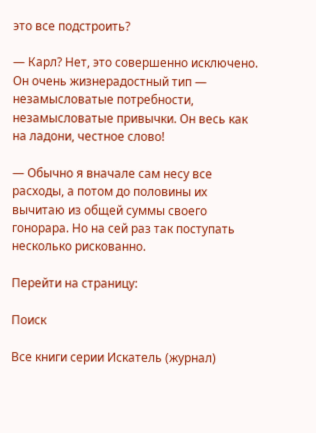это все подстроить?

— Карл? Нет, это совершенно исключено. Он очень жизнерадостный тип — незамысловатые потребности, незамысловатые привычки. Он весь как на ладони, честное слово!

— Обычно я вначале сам несу все расходы, а потом до половины их вычитаю из общей суммы своего гонорара. Но на сей раз так поступать несколько рискованно.

Перейти на страницу:

Поиск

Все книги серии Искатель (журнал)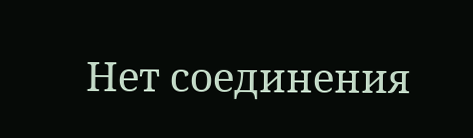Нет соединения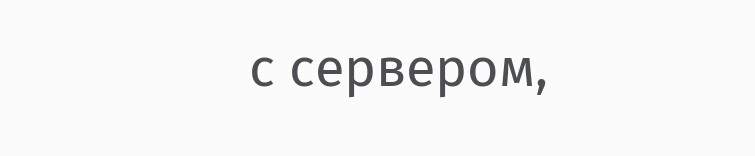с сервером,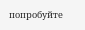попробуйте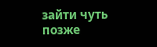зайти чуть позже